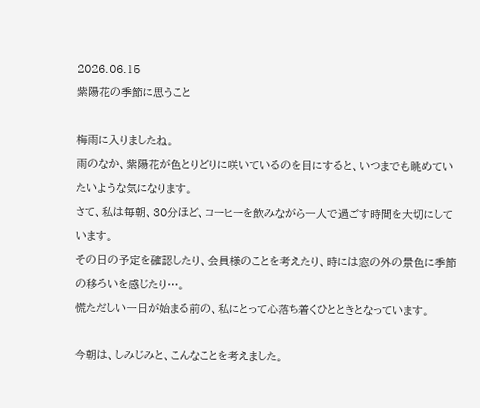2026.06.15
紫陽花の季節に思うこと

梅雨に入りましたね。
雨のなか、紫陽花が色とりどりに咲いているのを目にすると、いつまでも眺めていたいような気になります。
さて、私は毎朝、30分ほど、コーヒーを飲みながら一人で過ごす時間を大切にしています。
その日の予定を確認したり、会員様のことを考えたり、時には窓の外の景色に季節の移ろいを感じたり…。
慌ただしい一日が始まる前の、私にとって心落ち着くひとときとなっています。

今朝は、しみじみと、こんなことを考えました。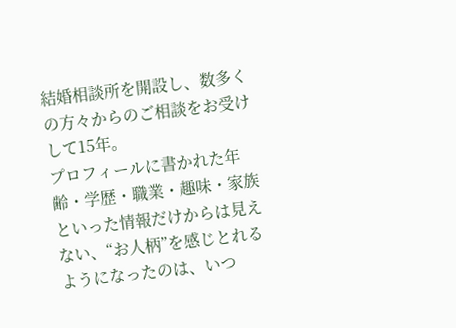結婚相談所を開設し、数多くの方々からのご相談をお受けして15年。
プロフィールに書かれた年齢・学歴・職業・趣味・家族といった情報だけからは見えない、“お人柄”を感じとれるようになったのは、いつ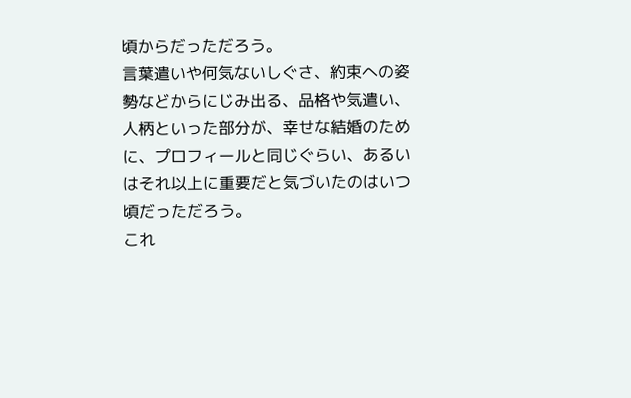頃からだっただろう。
言葉遣いや何気ないしぐさ、約束への姿勢などからにじみ出る、品格や気遣い、人柄といった部分が、幸せな結婚のために、プロフィールと同じぐらい、あるいはそれ以上に重要だと気づいたのはいつ頃だっただろう。
これ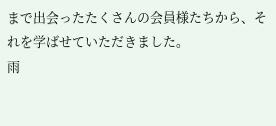まで出会ったたくさんの会員様たちから、それを学ばせていただきました。
雨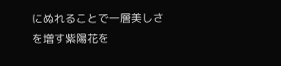にぬれることで一層美しさを増す紫陽花を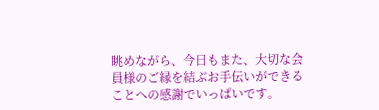眺めながら、今日もまた、大切な会員様のご縁を結ぶお手伝いができることへの感謝でいっぱいです。